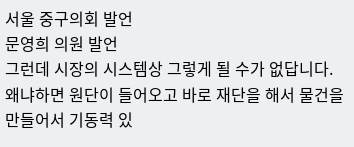서울 중구의회 발언
문영희 의원 발언
그런데 시장의 시스템상 그렇게 될 수가 없답니다. 왜냐하면 원단이 들어오고 바로 재단을 해서 물건을 만들어서 기동력 있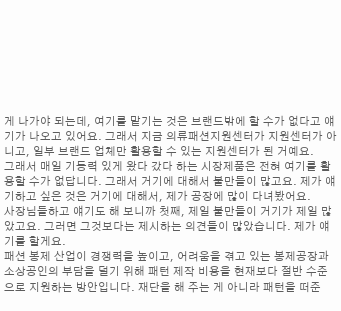게 나가야 되는데, 여기를 맡기는 것은 브랜드밖에 할 수가 없다고 얘기가 나오고 있어요. 그래서 지금 의류패션지원센터가 지원센터가 아니고, 일부 브랜드 업체만 활용할 수 있는 지원센터가 된 거예요.
그래서 매일 기동력 있게 왔다 갔다 하는 시장제품은 전혀 여기를 활용할 수가 없답니다. 그래서 거기에 대해서 불만들이 많고요. 제가 얘기하고 싶은 것은 거기에 대해서, 제가 공장에 많이 다녀봤어요.
사장님들하고 얘기도 해 보니까 첫째, 제일 불만들이 거기가 제일 많았고요. 그러면 그것보다는 제시하는 의견들이 많았습니다. 제가 얘기를 할게요.
패션 봉제 산업이 경쟁력을 높이고, 어려움을 겪고 있는 봉제공장과 소상공인의 부담을 덜기 위해 패턴 제작 비용을 현재보다 절반 수준으로 지원하는 방안입니다. 재단을 해 주는 게 아니라 패턴을 떠준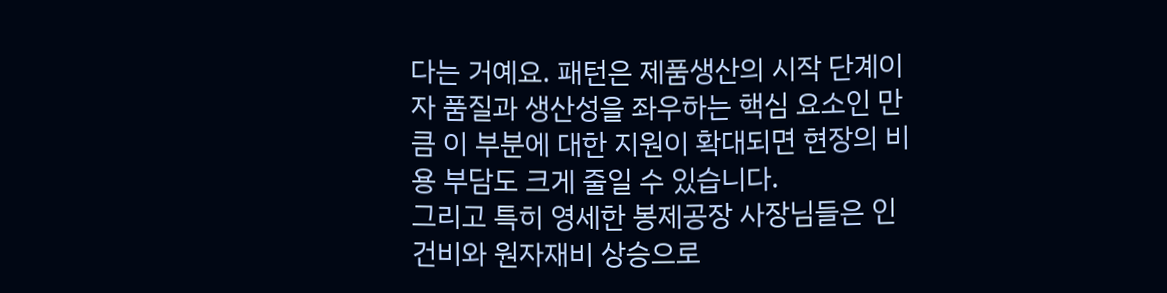다는 거예요. 패턴은 제품생산의 시작 단계이자 품질과 생산성을 좌우하는 핵심 요소인 만큼 이 부분에 대한 지원이 확대되면 현장의 비용 부담도 크게 줄일 수 있습니다.
그리고 특히 영세한 봉제공장 사장님들은 인건비와 원자재비 상승으로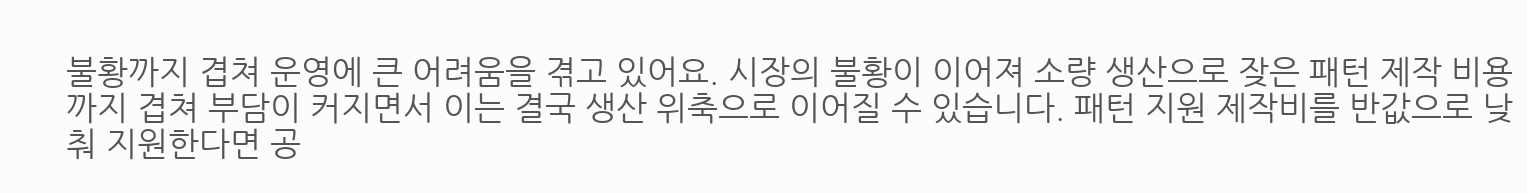불황까지 겹쳐 운영에 큰 어려움을 겪고 있어요. 시장의 불황이 이어져 소량 생산으로 잦은 패턴 제작 비용까지 겹쳐 부담이 커지면서 이는 결국 생산 위축으로 이어질 수 있습니다. 패턴 지원 제작비를 반값으로 낮춰 지원한다면 공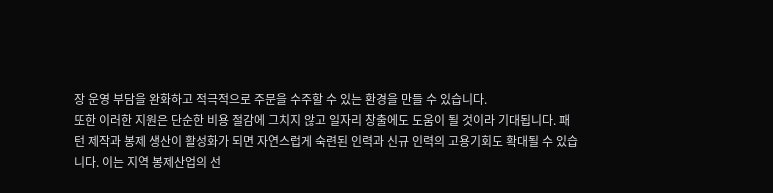장 운영 부담을 완화하고 적극적으로 주문을 수주할 수 있는 환경을 만들 수 있습니다.
또한 이러한 지원은 단순한 비용 절감에 그치지 않고 일자리 창출에도 도움이 될 것이라 기대됩니다. 패턴 제작과 봉제 생산이 활성화가 되면 자연스럽게 숙련된 인력과 신규 인력의 고용기회도 확대될 수 있습니다. 이는 지역 봉제산업의 선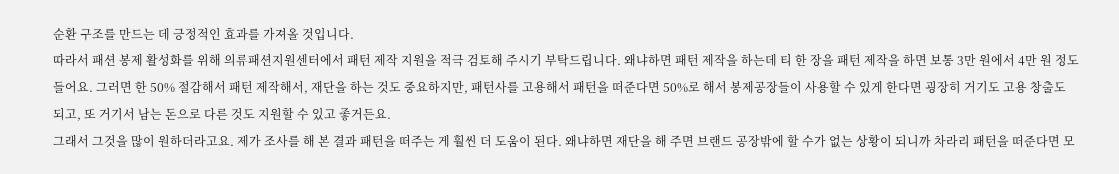순환 구조를 만드는 데 긍정적인 효과를 가져올 것입니다.
따라서 패션 봉제 활성화를 위해 의류패션지원센터에서 패턴 제작 지원을 적극 검토해 주시기 부탁드립니다. 왜냐하면 패턴 제작을 하는데 티 한 장을 패턴 제작을 하면 보통 3만 원에서 4만 원 정도 들어요. 그러면 한 50% 절감해서 패턴 제작해서, 재단을 하는 것도 중요하지만, 패턴사를 고용해서 패턴을 떠준다면 50%로 해서 봉제공장들이 사용할 수 있게 한다면 굉장히 거기도 고용 창출도 되고, 또 거기서 남는 돈으로 다른 것도 지원할 수 있고 좋거든요.
그래서 그것을 많이 원하더라고요. 제가 조사를 해 본 결과 패턴을 떠주는 게 훨씬 더 도움이 된다. 왜냐하면 재단을 해 주면 브랜드 공장밖에 할 수가 없는 상황이 되니까 차라리 패턴을 떠준다면 모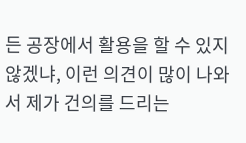든 공장에서 활용을 할 수 있지 않겠냐, 이런 의견이 많이 나와서 제가 건의를 드리는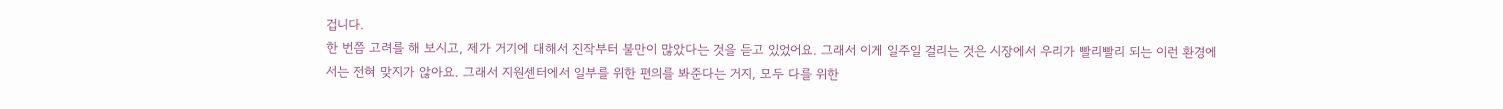겁니다.
한 번쯤 고려를 해 보시고, 제가 거기에 대해서 진작부터 불만이 많았다는 것을 듣고 있었어요. 그래서 이게 일주일 걸리는 것은 시장에서 우리가 빨리빨리 되는 이런 환경에서는 전혀 맞지가 않아요. 그래서 지원센터에서 일부를 위한 편의를 봐준다는 거지, 모두 다를 위한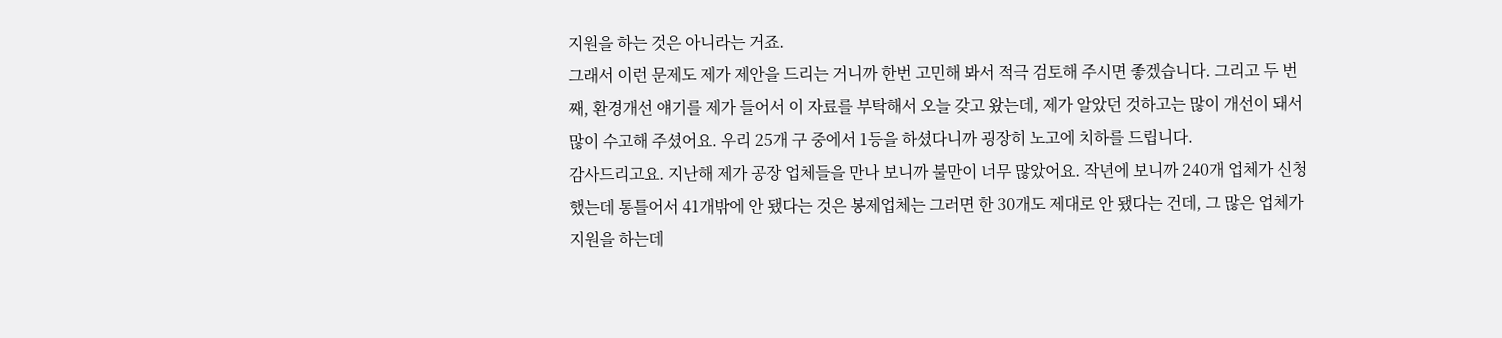지원을 하는 것은 아니라는 거죠.
그래서 이런 문제도 제가 제안을 드리는 거니까 한번 고민해 봐서 적극 검토해 주시면 좋겠습니다. 그리고 두 번째, 환경개선 얘기를 제가 들어서 이 자료를 부탁해서 오늘 갖고 왔는데, 제가 알았던 것하고는 많이 개선이 돼서 많이 수고해 주셨어요. 우리 25개 구 중에서 1등을 하셨다니까 굉장히 노고에 치하를 드립니다.
감사드리고요. 지난해 제가 공장 업체들을 만나 보니까 불만이 너무 많았어요. 작년에 보니까 240개 업체가 신청했는데 통틀어서 41개밖에 안 됐다는 것은 봉제업체는 그러면 한 30개도 제대로 안 됐다는 건데, 그 많은 업체가 지원을 하는데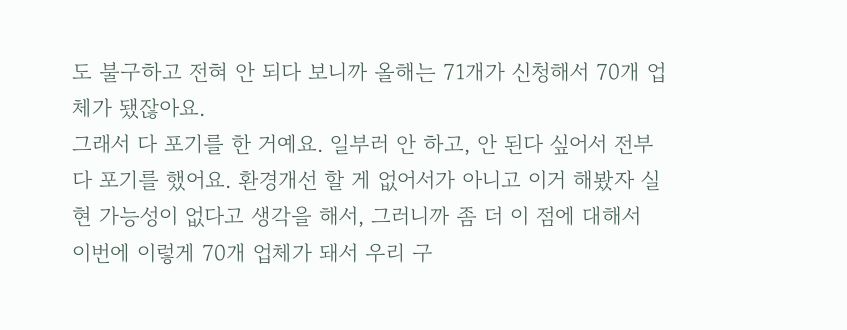도 불구하고 전혀 안 되다 보니까 올해는 71개가 신청해서 70개 업체가 됐잖아요.
그래서 다 포기를 한 거예요. 일부러 안 하고, 안 된다 싶어서 전부 다 포기를 했어요. 환경개선 할 게 없어서가 아니고 이거 해봤자 실현 가능성이 없다고 생각을 해서, 그러니까 좀 더 이 점에 대해서 이번에 이렇게 70개 업체가 돼서 우리 구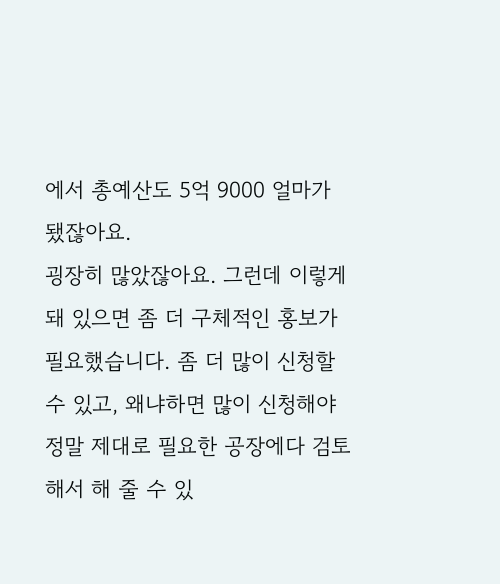에서 총예산도 5억 9000 얼마가 됐잖아요.
굉장히 많았잖아요. 그런데 이렇게 돼 있으면 좀 더 구체적인 홍보가 필요했습니다. 좀 더 많이 신청할 수 있고, 왜냐하면 많이 신청해야 정말 제대로 필요한 공장에다 검토해서 해 줄 수 있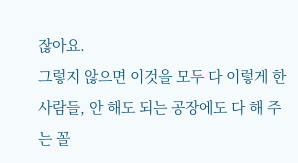잖아요.
그렇지 않으면 이것을 모두 다 이렇게 한 사람들, 안 해도 되는 공장에도 다 해 주는 꼴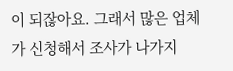이 되잖아요. 그래서 많은 업체가 신청해서 조사가 나가지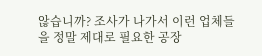않습니까? 조사가 나가서 이런 업체들을 정말 제대로 필요한 공장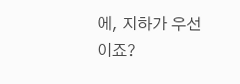에, 지하가 우선이죠?